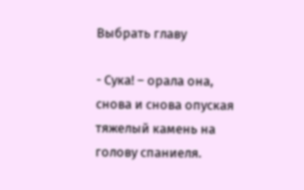Выбрать главу

- Сука! – орала она, снова и снова опуская тяжелый камень на голову спаниеля.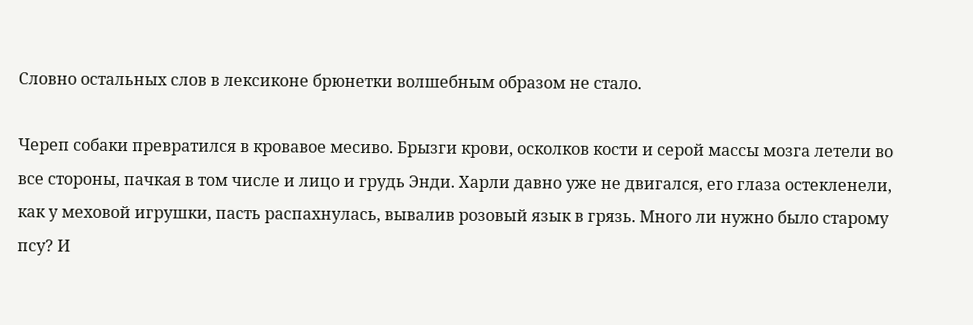Словно остальных слов в лексиконе брюнетки волшебным образом не стало.

Череп собаки превратился в кровавое месиво. Брызги крови, осколков кости и серой массы мозга летели во все стороны, пачкая в том числе и лицо и грудь Энди. Харли давно уже не двигался, его глаза остекленели, как у меховой игрушки, пасть распахнулась, вывалив розовый язык в грязь. Много ли нужно было старому псу? И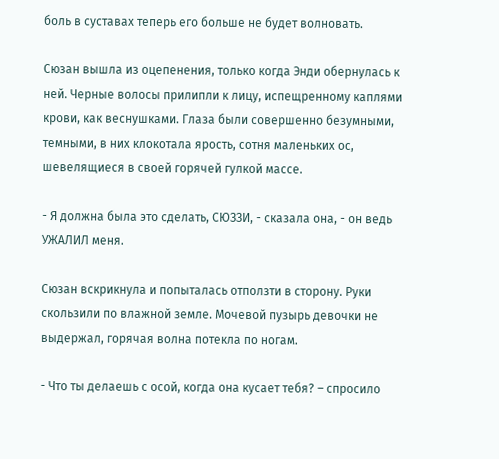боль в суставах теперь его больше не будет волновать.

Сюзан вышла из оцепенения, только когда Энди обернулась к ней. Черные волосы прилипли к лицу, испещренному каплями крови, как веснушками. Глаза были совершенно безумными, темными, в них клокотала ярость, сотня маленьких ос, шевелящиеся в своей горячей гулкой массе.

- Я должна была это сделать, СЮЗЗИ, - сказала она, - он ведь УЖАЛИЛ меня.

Сюзан вскрикнула и попыталась отползти в сторону. Руки скользили по влажной земле. Мочевой пузырь девочки не выдержал, горячая волна потекла по ногам.

- Что ты делаешь с осой, когда она кусает тебя? – спросило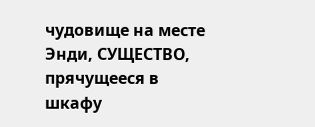чудовище на месте Энди, СУЩЕСТВО, прячущееся в шкафу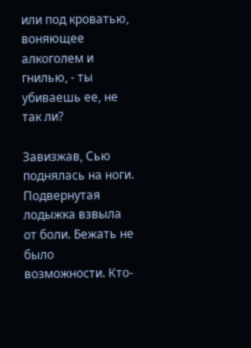или под кроватью, воняющее алкоголем и гнилью, - ты убиваешь ее, не так ли?

Завизжав, Сью поднялась на ноги. Подвернутая лодыжка взвыла от боли. Бежать не было возможности. Кто-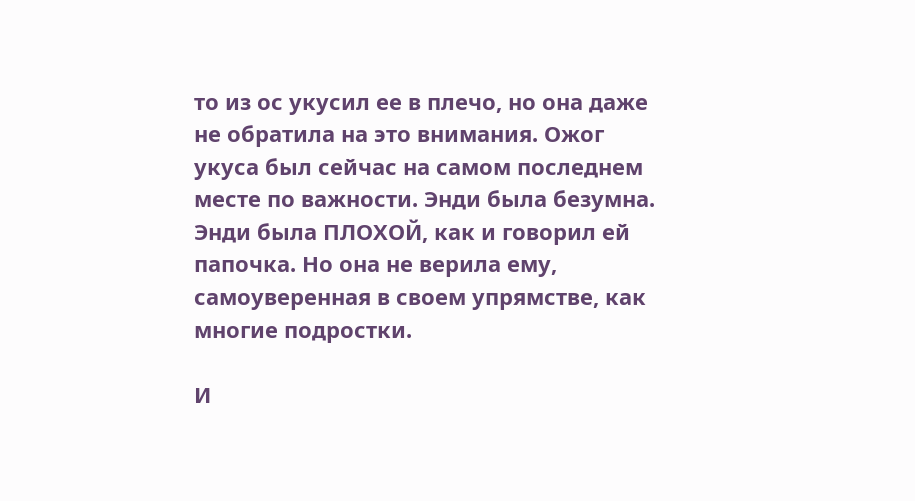то из ос укусил ее в плечо, но она даже не обратила на это внимания. Ожог укуса был сейчас на самом последнем месте по важности. Энди была безумна. Энди была ПЛОХОЙ, как и говорил ей папочка. Но она не верила ему, самоуверенная в своем упрямстве, как многие подростки.

И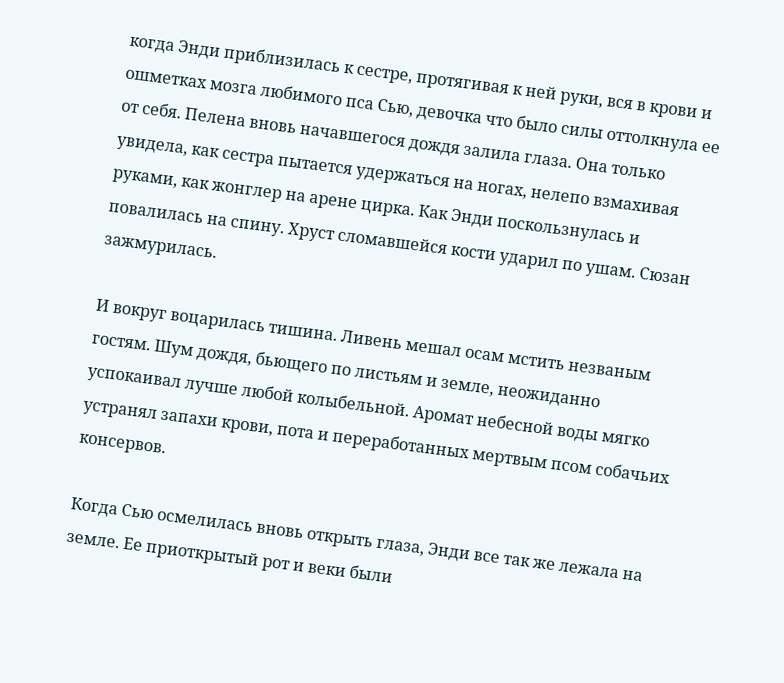когда Энди приблизилась к сестре, протягивая к ней руки, вся в крови и ошметках мозга любимого пса Сью, девочка что было силы оттолкнула ее от себя. Пелена вновь начавшегося дождя залила глаза. Она только увидела, как сестра пытается удержаться на ногах, нелепо взмахивая руками, как жонглер на арене цирка. Как Энди поскользнулась и повалилась на спину. Хруст сломавшейся кости ударил по ушам. Сюзан зажмурилась.

И вокруг воцарилась тишина. Ливень мешал осам мстить незваным гостям. Шум дождя, бьющего по листьям и земле, неожиданно успокаивал лучше любой колыбельной. Аромат небесной воды мягко устранял запахи крови, пота и переработанных мертвым псом собачьих консервов.

Когда Сью осмелилась вновь открыть глаза, Энди все так же лежала на земле. Ее приоткрытый рот и веки были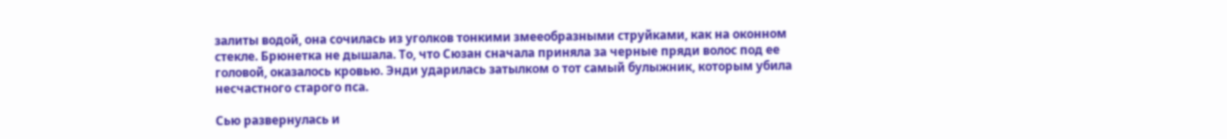залиты водой, она сочилась из уголков тонкими змееобразными струйками, как на оконном стекле. Брюнетка не дышала. То, что Сюзан сначала приняла за черные пряди волос под ее головой, оказалось кровью. Энди ударилась затылком о тот самый булыжник, которым убила несчастного старого пса.

Сью развернулась и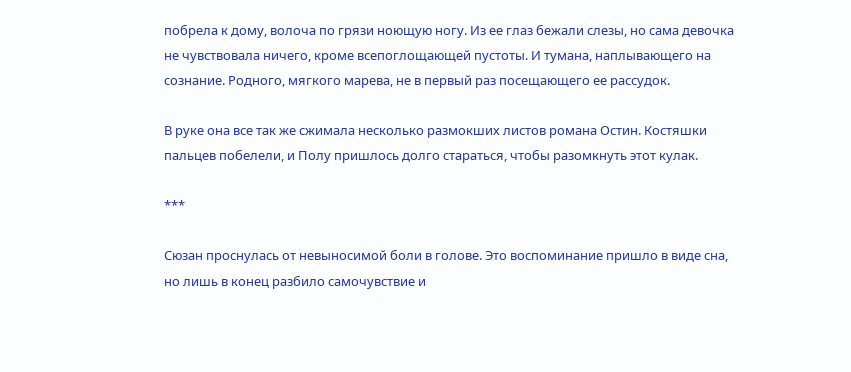побрела к дому, волоча по грязи ноющую ногу. Из ее глаз бежали слезы, но сама девочка не чувствовала ничего, кроме всепоглощающей пустоты. И тумана, наплывающего на сознание. Родного, мягкого марева, не в первый раз посещающего ее рассудок.

В руке она все так же сжимала несколько размокших листов романа Остин. Костяшки пальцев побелели, и Полу пришлось долго стараться, чтобы разомкнуть этот кулак.

***

Сюзан проснулась от невыносимой боли в голове. Это воспоминание пришло в виде сна, но лишь в конец разбило самочувствие и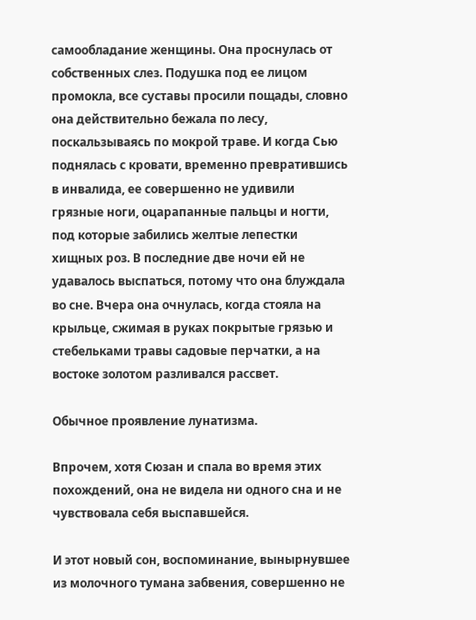самообладание женщины. Она проснулась от собственных слез. Подушка под ее лицом промокла, все суставы просили пощады, словно она действительно бежала по лесу, поскальзываясь по мокрой траве. И когда Сью поднялась с кровати, временно превратившись в инвалида, ее совершенно не удивили грязные ноги, оцарапанные пальцы и ногти, под которые забились желтые лепестки хищных роз. В последние две ночи ей не удавалось выспаться, потому что она блуждала во сне. Вчера она очнулась, когда стояла на крыльце, сжимая в руках покрытые грязью и стебельками травы садовые перчатки, а на востоке золотом разливался рассвет.

Обычное проявление лунатизма.

Впрочем, хотя Сюзан и спала во время этих похождений, она не видела ни одного сна и не чувствовала себя выспавшейся.

И этот новый сон, воспоминание, вынырнувшее из молочного тумана забвения, совершенно не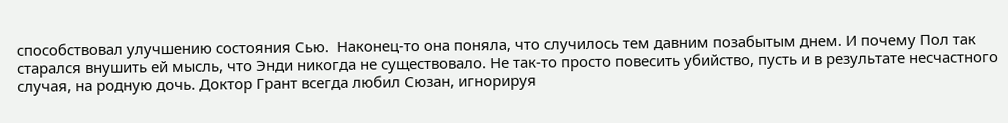способствовал улучшению состояния Сью.  Наконец-то она поняла, что случилось тем давним позабытым днем. И почему Пол так старался внушить ей мысль, что Энди никогда не существовало. Не так-то просто повесить убийство, пусть и в результате несчастного случая, на родную дочь. Доктор Грант всегда любил Сюзан, игнорируя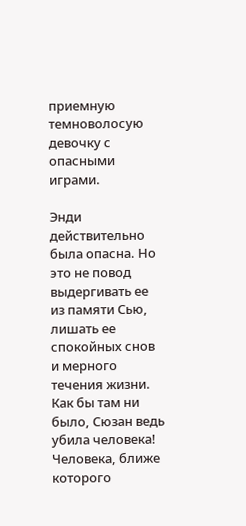приемную темноволосую девочку с опасными играми.

Энди действительно была опасна. Но это не повод выдергивать ее из памяти Сью, лишать ее спокойных снов и мерного течения жизни. Как бы там ни было, Сюзан ведь убила человека! Человека, ближе которого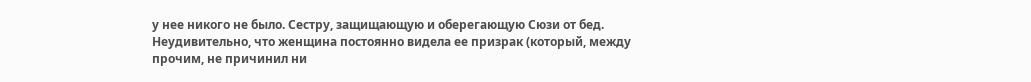у нее никого не было. Сестру, защищающую и оберегающую Сюзи от бед. Неудивительно, что женщина постоянно видела ее призрак (который, между прочим, не причинил ни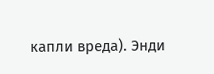капли вреда). Энди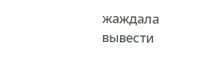жаждала вывести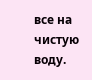все на чистую воду.